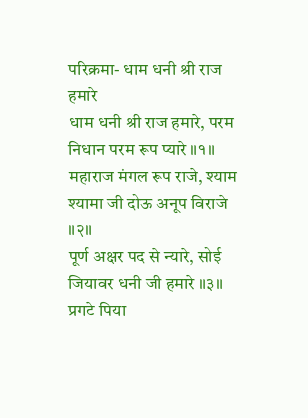परिक्रमा- धाम धनी श्री राज हमारे
धाम धनी श्री राज हमारे, परम निधान परम रूप प्यारे ॥१॥
महाराज मंगल रूप राजे, श्याम श्यामा जी दोऊ अनूप विराजे ॥२॥
पूर्ण अक्षर पद से न्यारे, सोई जियावर धनी जी हमारे ॥३॥
प्रगटे पिया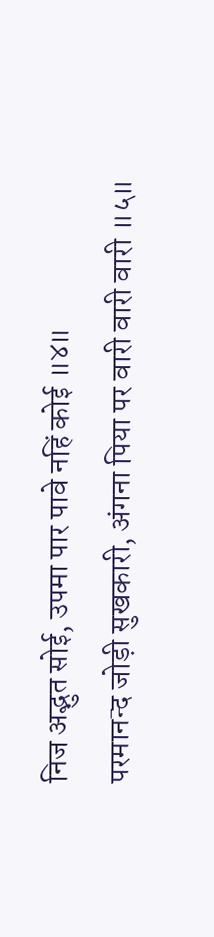निज अद्भुत सोई, उपमा पार पावे नहिं कोई ॥४॥
परमानन्द जोड़ी सुखकारी, अंगना पिया पर वारी वारी वारी ॥५॥